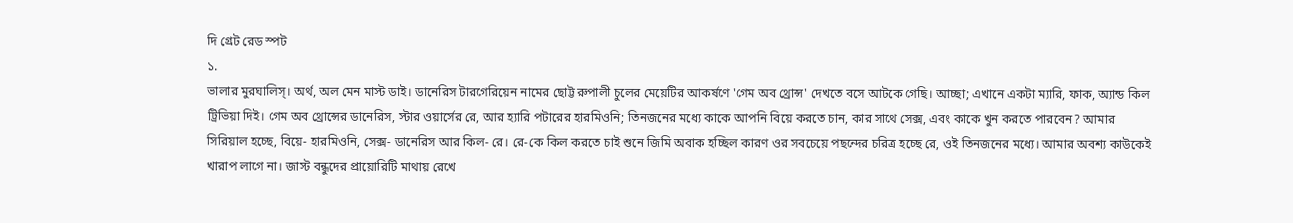দি গ্রেট রেড স্পট
১.
ভালার মুরঘালিস্। অর্থ, অল মেন মাস্ট ডাই। ডানেরিস টারগেরিয়েন নামের ছোট্ট রুপালী চুলের মেয়েটির আকর্ষণে 'গেম অব থ্রোন্স' দেখতে বসে আটকে গেছি। আচ্ছা; এখানে একটা ম্যারি, ফাক, অ্যান্ড কিল ট্রিভিয়া দিই। গেম অব থ্রোন্সের ডানেরিস, স্টার ওয়ার্সের রে, আর হ্যারি পটারের হারমিওনি; তিনজনের মধ্যে কাকে আপনি বিয়ে করতে চান, কার সাথে সেক্স, এবং কাকে খুন করতে পারবেন? আমার সিরিয়াল হচ্ছে, বিয়ে- হারমিওনি, সেক্স- ডানেরিস আর কিল- রে। রে-কে কিল করতে চাই শুনে জিমি অবাক হচ্ছিল কারণ ওর সবচেয়ে পছন্দের চরিত্র হচ্ছে রে, ওই তিনজনের মধ্যে। আমার অবশ্য কাউকেই খারাপ লাগে না। জাস্ট বন্ধুদের প্রায়োরিটি মাথায় রেখে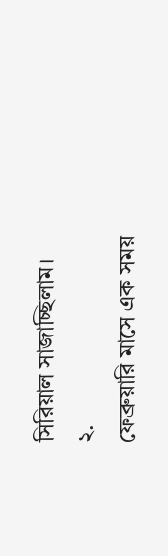সিরিয়াল সাজাচ্ছিলাম।
২.
ফেব্রুয়ারি মাসে এক সময়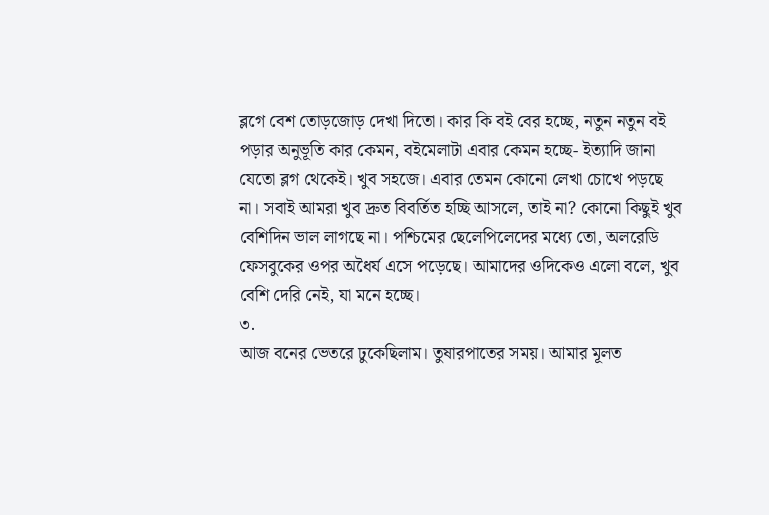ব্লগে বেশ তোড়জোড় দেখা দিতো। কার কি বই বের হচ্ছে, নতুন নতুন বই পড়ার অনুভূতি কার কেমন, বইমেলাটা এবার কেমন হচ্ছে- ইত্যাদি জানা যেতো ব্লগ থেকেই। খুব সহজে। এবার তেমন কোনো লেখা চোখে পড়ছে না। সবাই আমরা খুব দ্রুত বিবর্তিত হচ্ছি আসলে, তাই না? কোনো কিছুই খুব বেশিদিন ভাল লাগছে না। পশ্চিমের ছেলেপিলেদের মধ্যে তো, অলরেডি ফেসবুকের ওপর অধৈর্য এসে পড়েছে। আমাদের ওদিকেও এলো বলে, খুব বেশি দেরি নেই, যা মনে হচ্ছে।
৩.
আজ বনের ভেতরে ঢুকেছিলাম। তুষারপাতের সময়। আমার মূলত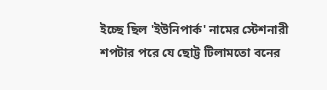ইচ্ছে ছিল 'ইউনিপার্ক' নামের স্টেশনারী শপটার পরে যে ছোট্ট টিলামতো বনের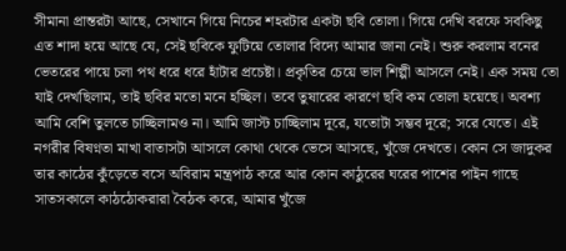সীমানা প্রান্তরটা আছে, সেখানে গিয়ে নিচের শহরটার একটা ছবি তোলা। গিয়ে দেখি বরফে সবকিছু এত শাদা হয়ে আছে যে, সেই ছবিকে ফুটিয়ে তোলার বিদ্যে আমার জানা নেই। শুরু করলাম বনের ভেতরের পায়ে চলা পথ ধরে ধরে হাঁটার প্রচেষ্টা। প্রকৃতির চেয়ে ভাল শিল্পী আসলে নেই। এক সময় তো যাই দেখছিলাম, তাই ছবির মতো মনে হচ্ছিল। তবে তুষারের কারণে ছবি কম তোলা হয়েছে। অবশ্য আমি বেশি তুলতে চাচ্ছিলামও না। আমি জাস্ট চাচ্ছিলাম দূরে, যতোটা সম্ভব দূরে; সরে যেতে। এই নগরীর বিষণ্নতা মাখা বাতাসটা আসলে কোথা থেকে ভেসে আসছে, খুঁজে দেখতে। কোন সে জাদুকর তার কাঠের কুঁড়েতে বসে অবিরাম মন্ত্রপাঠ করে আর কোন কাঠুরের ঘরের পাশের পাইন গাছে সাতসকালে কাঠঠোকরারা বৈঠক করে, আমার খুঁজে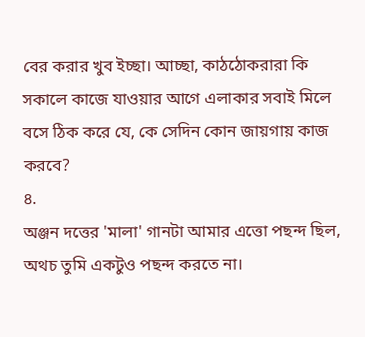বের করার খুব ইচ্ছা। আচ্ছা, কাঠঠোকরারা কি সকালে কাজে যাওয়ার আগে এলাকার সবাই মিলে বসে ঠিক করে যে, কে সেদিন কোন জায়গায় কাজ করবে?
৪.
অঞ্জন দত্তের 'মালা' গানটা আমার এত্তো পছন্দ ছিল, অথচ তুমি একটুও পছন্দ করতে না।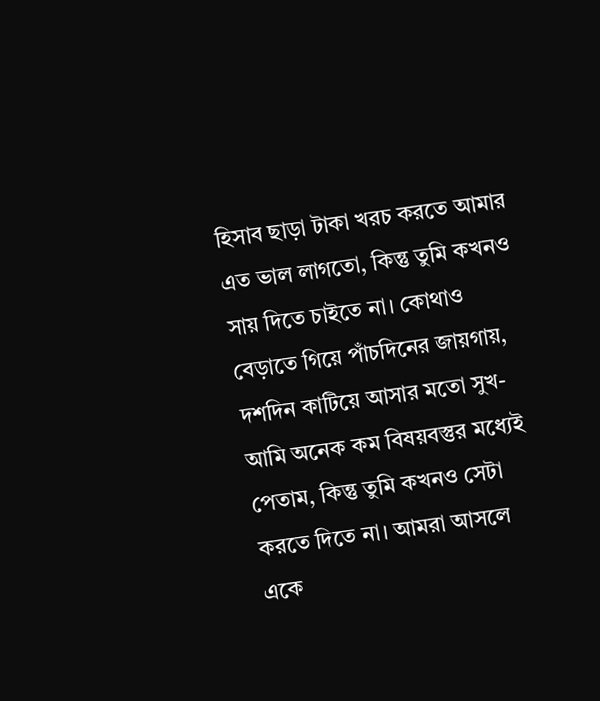হিসাব ছাড়া টাকা খরচ করতে আমার এত ভাল লাগতো, কিন্তু তুমি কখনও সায় দিতে চাইতে না। কোথাও বেড়াতে গিয়ে পাঁচদিনের জায়গায়, দশদিন কাটিয়ে আসার মতো সুখ- আমি অনেক কম বিষয়বস্তুর মধ্যেই পেতাম, কিন্তু তুমি কখনও সেটা করতে দিতে না। আমরা আসলে একে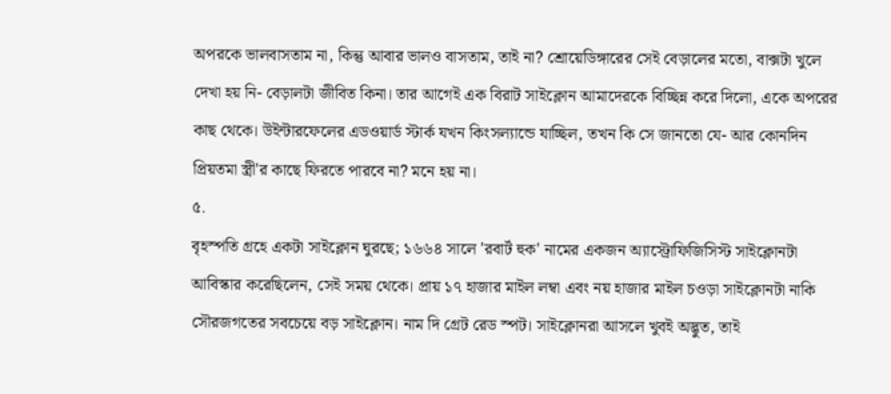অপরকে ভালবাসতাম না, কিন্তু আবার ভালও বাসতাম, তাই না? শ্রোয়েডিঙ্গারের সেই বেড়ালের মতো, বাক্সটা খুলে দেখা হয় নি- বেড়ালটা জীবিত কিনা। তার আগেই এক বিরাট সাইক্লোন আমাদেরকে বিচ্ছিন্ন করে দিলো, একে অপরের কাছ থেকে। উইন্টারফেলের এডওয়ার্ড স্টার্ক যখন কিংসল্যান্ডে যাচ্ছিল, তখন কি সে জানতো যে- আর কোনদিন প্রিয়তমা স্ত্রী'র কাছে ফিরতে পারবে না? মনে হয় না।
৫.
বৃহস্পতি গ্রহে একটা সাইক্লোন ঘুরছে; ১৬৬৪ সালে 'রবার্ট হুক' নামের একজন অ্যাস্ট্রোফিজিসিস্ট সাইক্লোনটা আবিস্কার করেছিলেন, সেই সময় থেকে। প্রায় ১৭ হাজার মাইল লম্বা এবং নয় হাজার মাইল চওড়া সাইক্লোনটা নাকি সৌরজগতের সবচেয়ে বড় সাইক্লোন। নাম দি গ্রেট রেড স্পট। সাইক্লোনরা আসলে খুবই অদ্ভুত, তাই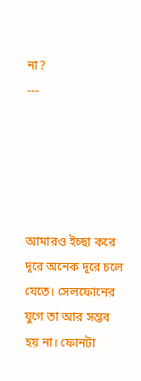না?
---





আমারও ইচ্ছা করে দূরে অনেক দূরে চলে যেতে। সেলফোনের যুগে তা আর সম্ভব হয় না। ফোনটা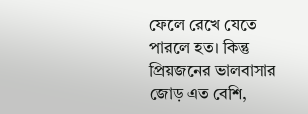ফেলে রেখে যেতে পারলে হত। কিন্তু প্রিয়জনের ভালবাসার জোড় এত বেশি,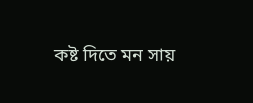কষ্ট দিতে মন সায়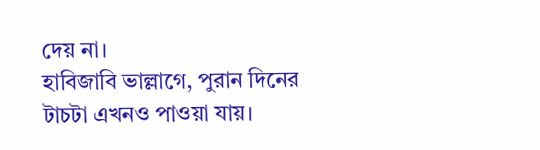দেয় না।
হাবিজাবি ভাল্লাগে, পুরান দিনের টাচটা এখনও পাওয়া যায়।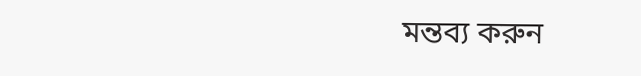মন্তব্য করুন